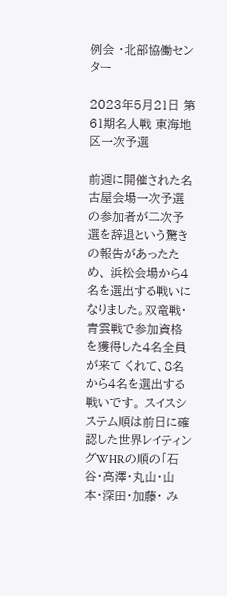例会 ・北部協働センター

2023年5月21日 第61期名人戦 東海地区一次予選

前週に開催された名古屋会場一次予選の参加者が二次予選を辞退という驚きの報告があったため、 浜松会場から4名を選出する戦いになりました。双竜戦・青雲戦で参加資格を獲得した4名全員が来て くれて、8名から4名を選出する戦いです。 スイスシステム順は前日に確認した世界レイティングWHRの順の「石谷・高澤・丸山・山本・深田・加藤・ み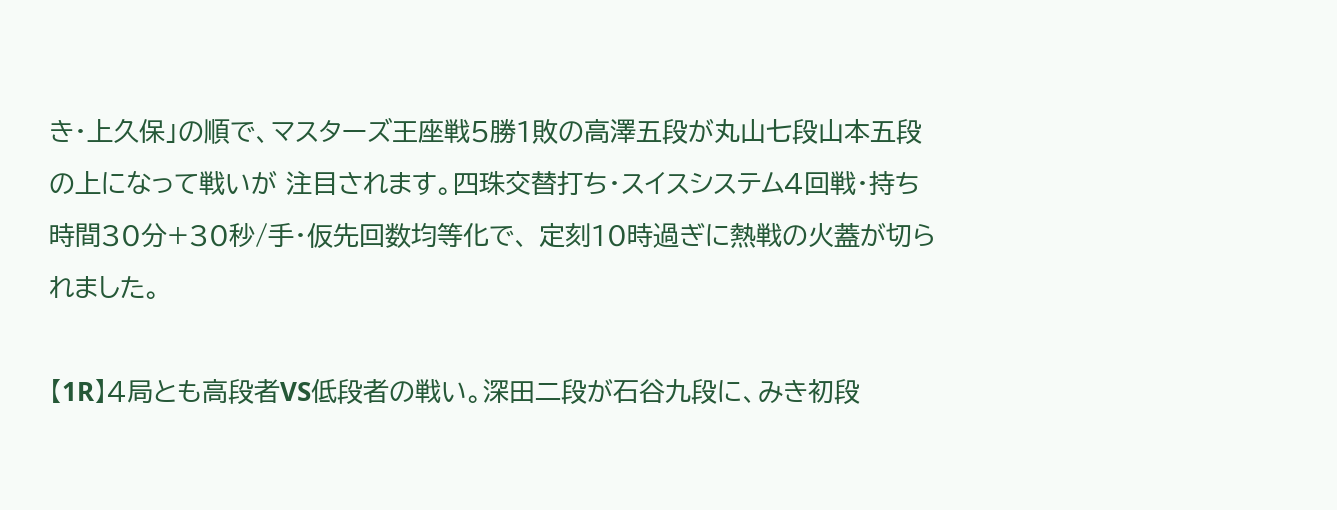き・上久保」の順で、マスターズ王座戦5勝1敗の高澤五段が丸山七段山本五段の上になって戦いが 注目されます。四珠交替打ち・スイスシステム4回戦・持ち時間30分+30秒/手・仮先回数均等化で、 定刻10時過ぎに熱戦の火蓋が切られました。

【1R】4局とも高段者VS低段者の戦い。深田二段が石谷九段に、みき初段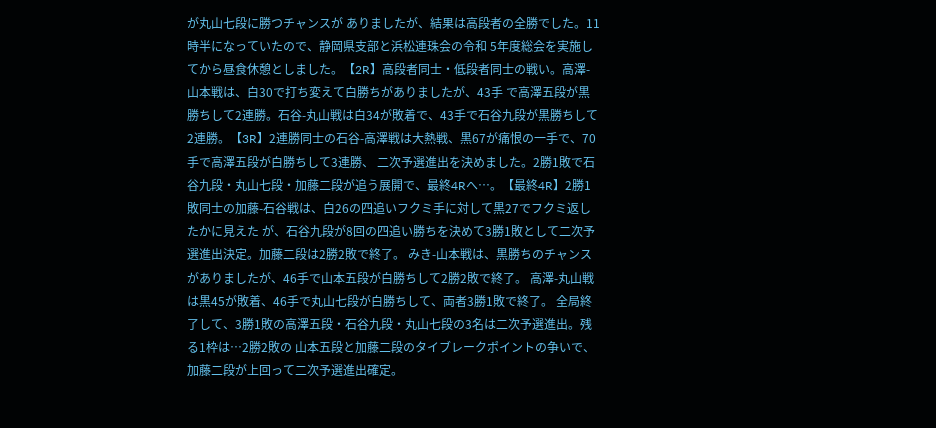が丸山七段に勝つチャンスが ありましたが、結果は高段者の全勝でした。11時半になっていたので、静岡県支部と浜松連珠会の令和 5年度総会を実施してから昼食休憩としました。【2R】高段者同士・低段者同士の戦い。高澤-山本戦は、白30で打ち変えて白勝ちがありましたが、43手 で高澤五段が黒勝ちして2連勝。石谷-丸山戦は白34が敗着で、43手で石谷九段が黒勝ちして2連勝。【3R】2連勝同士の石谷-高澤戦は大熱戦、黒67が痛恨の一手で、70手で高澤五段が白勝ちして3連勝、 二次予選進出を決めました。2勝1敗で石谷九段・丸山七段・加藤二段が追う展開で、最終4Rへ…。【最終4R】2勝1敗同士の加藤-石谷戦は、白26の四追いフクミ手に対して黒27でフクミ返したかに見えた が、石谷九段が8回の四追い勝ちを決めて3勝1敗として二次予選進出決定。加藤二段は2勝2敗で終了。 みき-山本戦は、黒勝ちのチャンスがありましたが、46手で山本五段が白勝ちして2勝2敗で終了。 高澤-丸山戦は黒45が敗着、46手で丸山七段が白勝ちして、両者3勝1敗で終了。 全局終了して、3勝1敗の高澤五段・石谷九段・丸山七段の3名は二次予選進出。残る1枠は…2勝2敗の 山本五段と加藤二段のタイブレークポイントの争いで、加藤二段が上回って二次予選進出確定。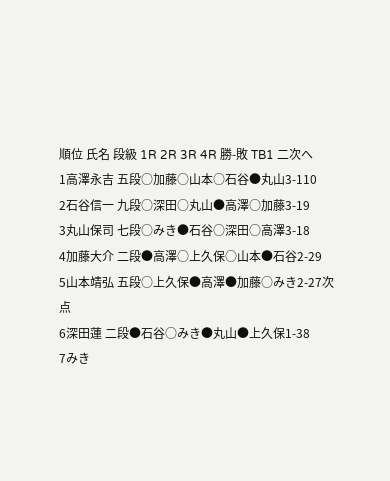順位 氏名 段級 1R 2R 3R 4R 勝-敗 TB1 二次へ
1高澤永吉 五段○加藤○山本○石谷●丸山3-110
2石谷信一 九段○深田○丸山●高澤○加藤3-19
3丸山保司 七段○みき●石谷○深田○高澤3-18
4加藤大介 二段●高澤○上久保○山本●石谷2-29
5山本靖弘 五段○上久保●高澤●加藤○みき2-27次点
6深田蓮 二段●石谷○みき●丸山●上久保1-38
7みき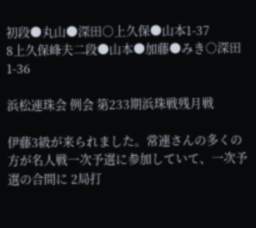初段●丸山●深田○上久保●山本1-37
8上久保峰夫二段●山本●加藤●みき○深田1-36

浜松連珠会 例会 第233期浜珠戦残月戦

伊藤3級が来られました。常連さんの多くの方が名人戦一次予選に参加していて、一次予選の合間に 2局打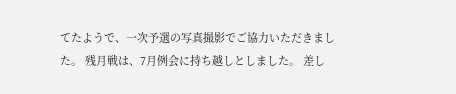てたようで、一次予選の写真撮影でご協力いただきました。 残月戦は、7月例会に持ち越しとしました。 差し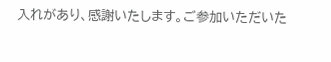入れがあり、感謝いたします。ご参加いただいた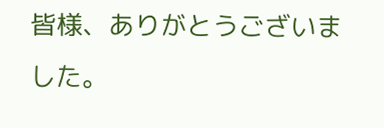皆様、ありがとうございました。